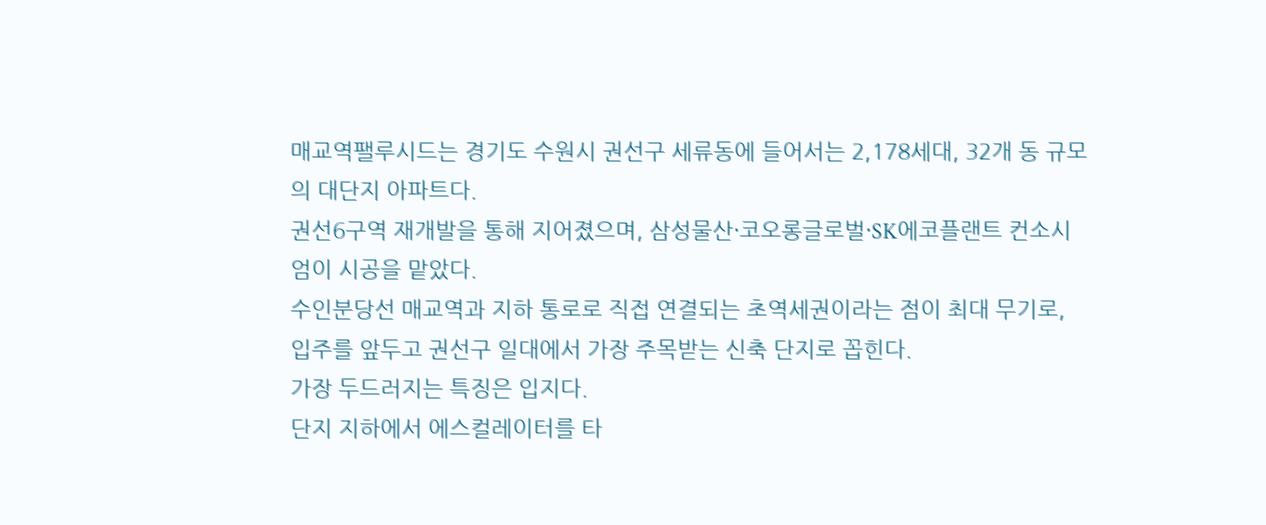매교역팰루시드는 경기도 수원시 권선구 세류동에 들어서는 2,178세대, 32개 동 규모의 대단지 아파트다.
권선6구역 재개발을 통해 지어졌으며, 삼성물산·코오롱글로벌·SK에코플랜트 컨소시엄이 시공을 맡았다.
수인분당선 매교역과 지하 통로로 직접 연결되는 초역세권이라는 점이 최대 무기로, 입주를 앞두고 권선구 일대에서 가장 주목받는 신축 단지로 꼽힌다.
가장 두드러지는 특징은 입지다.
단지 지하에서 에스컬레이터를 타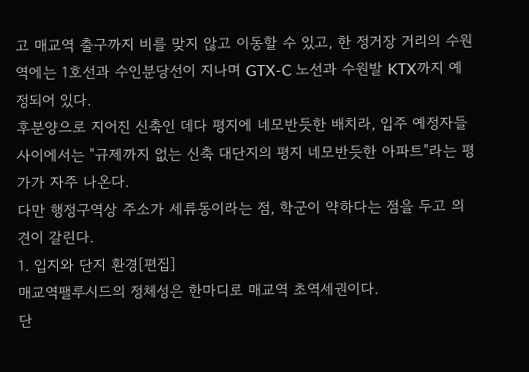고 매교역 출구까지 비를 맞지 않고 이동할 수 있고, 한 정거장 거리의 수원역에는 1호선과 수인분당선이 지나며 GTX-C 노선과 수원발 KTX까지 예정되어 있다.
후분양으로 지어진 신축인 데다 평지에 네모반듯한 배치라, 입주 예정자들 사이에서는 "규제까지 없는 신축 대단지의 평지 네모반듯한 아파트"라는 평가가 자주 나온다.
다만 행정구역상 주소가 세류동이라는 점, 학군이 약하다는 점을 두고 의견이 갈린다.
1. 입지와 단지 환경[편집]
매교역팰루시드의 정체성은 한마디로 매교역 초역세권이다.
단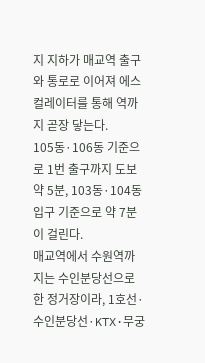지 지하가 매교역 출구와 통로로 이어져 에스컬레이터를 통해 역까지 곧장 닿는다.
105동·106동 기준으로 1번 출구까지 도보 약 5분, 103동·104동 입구 기준으로 약 7분이 걸린다.
매교역에서 수원역까지는 수인분당선으로 한 정거장이라, 1호선·수인분당선·KTX·무궁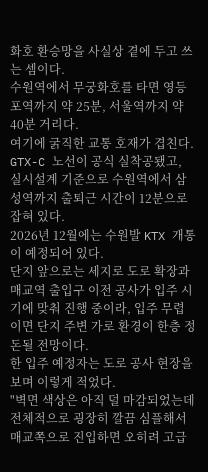화호 환승망을 사실상 곁에 두고 쓰는 셈이다.
수원역에서 무궁화호를 타면 영등포역까지 약 25분, 서울역까지 약 40분 거리다.
여기에 굵직한 교통 호재가 겹친다.
GTX-C 노선이 공식 실착공됐고, 실시설계 기준으로 수원역에서 삼성역까지 출퇴근 시간이 12분으로 잡혀 있다.
2026년 12월에는 수원발 KTX 개통이 예정되어 있다.
단지 앞으로는 세지로 도로 확장과 매교역 출입구 이전 공사가 입주 시기에 맞춰 진행 중이라, 입주 무렵이면 단지 주변 가로 환경이 한층 정돈될 전망이다.
한 입주 예정자는 도로 공사 현장을 보며 이렇게 적었다.
"벽면 색상은 아직 덜 마감되었는데 전체적으로 굉장히 깔끔 심플해서 매교쪽으로 진입하면 오히려 고급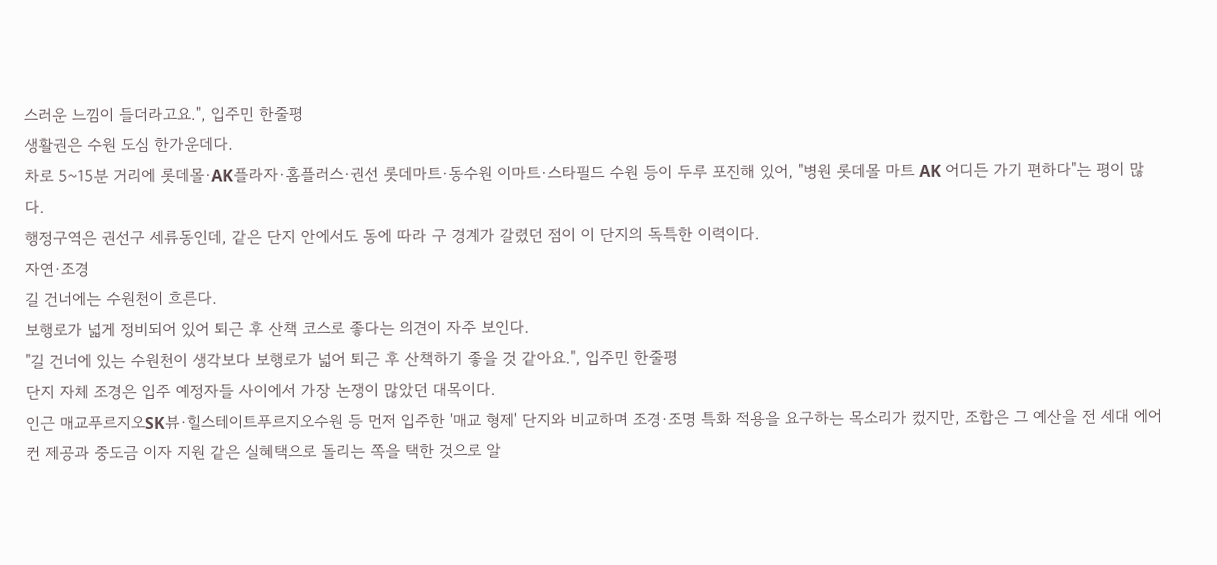스러운 느낌이 들더라고요.", 입주민 한줄평
생활권은 수원 도심 한가운데다.
차로 5~15분 거리에 롯데몰·AK플라자·홈플러스·권선 롯데마트·동수원 이마트·스타필드 수원 등이 두루 포진해 있어, "병원 롯데몰 마트 AK 어디든 가기 편하다"는 평이 많다.
행정구역은 권선구 세류동인데, 같은 단지 안에서도 동에 따라 구 경계가 갈렸던 점이 이 단지의 독특한 이력이다.
자연·조경
길 건너에는 수원천이 흐른다.
보행로가 넓게 정비되어 있어 퇴근 후 산책 코스로 좋다는 의견이 자주 보인다.
"길 건너에 있는 수원천이 생각보다 보행로가 넓어 퇴근 후 산책하기 좋을 것 같아요.", 입주민 한줄평
단지 자체 조경은 입주 예정자들 사이에서 가장 논쟁이 많았던 대목이다.
인근 매교푸르지오SK뷰·힐스테이트푸르지오수원 등 먼저 입주한 '매교 형제' 단지와 비교하며 조경·조명 특화 적용을 요구하는 목소리가 컸지만, 조합은 그 예산을 전 세대 에어컨 제공과 중도금 이자 지원 같은 실혜택으로 돌리는 쪽을 택한 것으로 알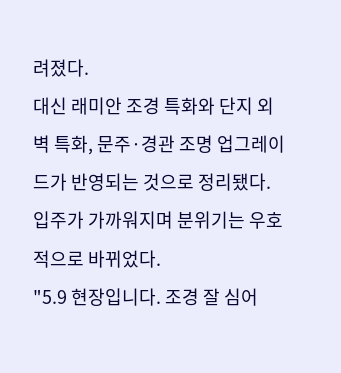려졌다.
대신 래미안 조경 특화와 단지 외벽 특화, 문주·경관 조명 업그레이드가 반영되는 것으로 정리됐다.
입주가 가까워지며 분위기는 우호적으로 바뀌었다.
"5.9 현장입니다. 조경 잘 심어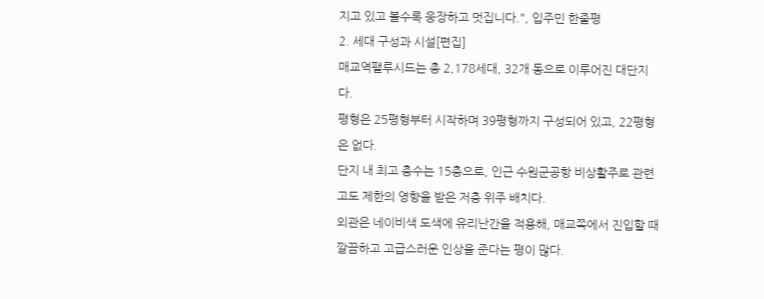지고 있고 볼수록 웅장하고 멋집니다.", 입주민 한줄평
2. 세대 구성과 시설[편집]
매교역팰루시드는 총 2,178세대, 32개 동으로 이루어진 대단지다.
평형은 25평형부터 시작하며 39평형까지 구성되어 있고, 22평형은 없다.
단지 내 최고 층수는 15층으로, 인근 수원군공항 비상활주로 관련 고도 제한의 영향을 받은 저층 위주 배치다.
외관은 네이비색 도색에 유리난간을 적용해, 매교쪽에서 진입할 때 깔끔하고 고급스러운 인상을 준다는 평이 많다.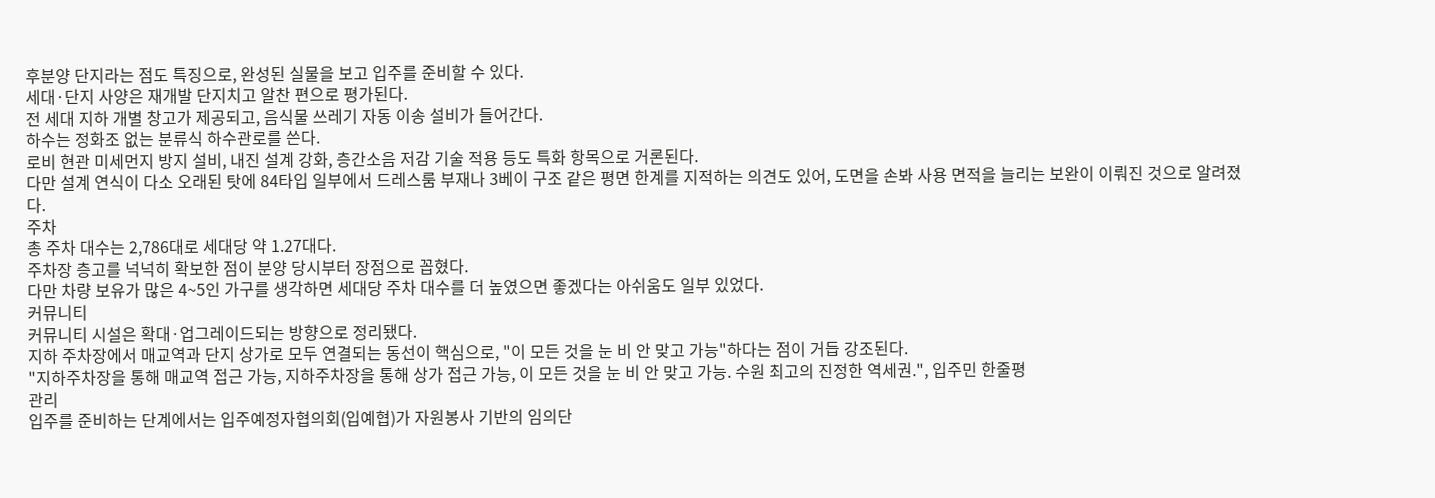후분양 단지라는 점도 특징으로, 완성된 실물을 보고 입주를 준비할 수 있다.
세대·단지 사양은 재개발 단지치고 알찬 편으로 평가된다.
전 세대 지하 개별 창고가 제공되고, 음식물 쓰레기 자동 이송 설비가 들어간다.
하수는 정화조 없는 분류식 하수관로를 쓴다.
로비 현관 미세먼지 방지 설비, 내진 설계 강화, 층간소음 저감 기술 적용 등도 특화 항목으로 거론된다.
다만 설계 연식이 다소 오래된 탓에 84타입 일부에서 드레스룸 부재나 3베이 구조 같은 평면 한계를 지적하는 의견도 있어, 도면을 손봐 사용 면적을 늘리는 보완이 이뤄진 것으로 알려졌다.
주차
총 주차 대수는 2,786대로 세대당 약 1.27대다.
주차장 층고를 넉넉히 확보한 점이 분양 당시부터 장점으로 꼽혔다.
다만 차량 보유가 많은 4~5인 가구를 생각하면 세대당 주차 대수를 더 높였으면 좋겠다는 아쉬움도 일부 있었다.
커뮤니티
커뮤니티 시설은 확대·업그레이드되는 방향으로 정리됐다.
지하 주차장에서 매교역과 단지 상가로 모두 연결되는 동선이 핵심으로, "이 모든 것을 눈 비 안 맞고 가능"하다는 점이 거듭 강조된다.
"지하주차장을 통해 매교역 접근 가능, 지하주차장을 통해 상가 접근 가능, 이 모든 것을 눈 비 안 맞고 가능. 수원 최고의 진정한 역세권.", 입주민 한줄평
관리
입주를 준비하는 단계에서는 입주예정자협의회(입예협)가 자원봉사 기반의 임의단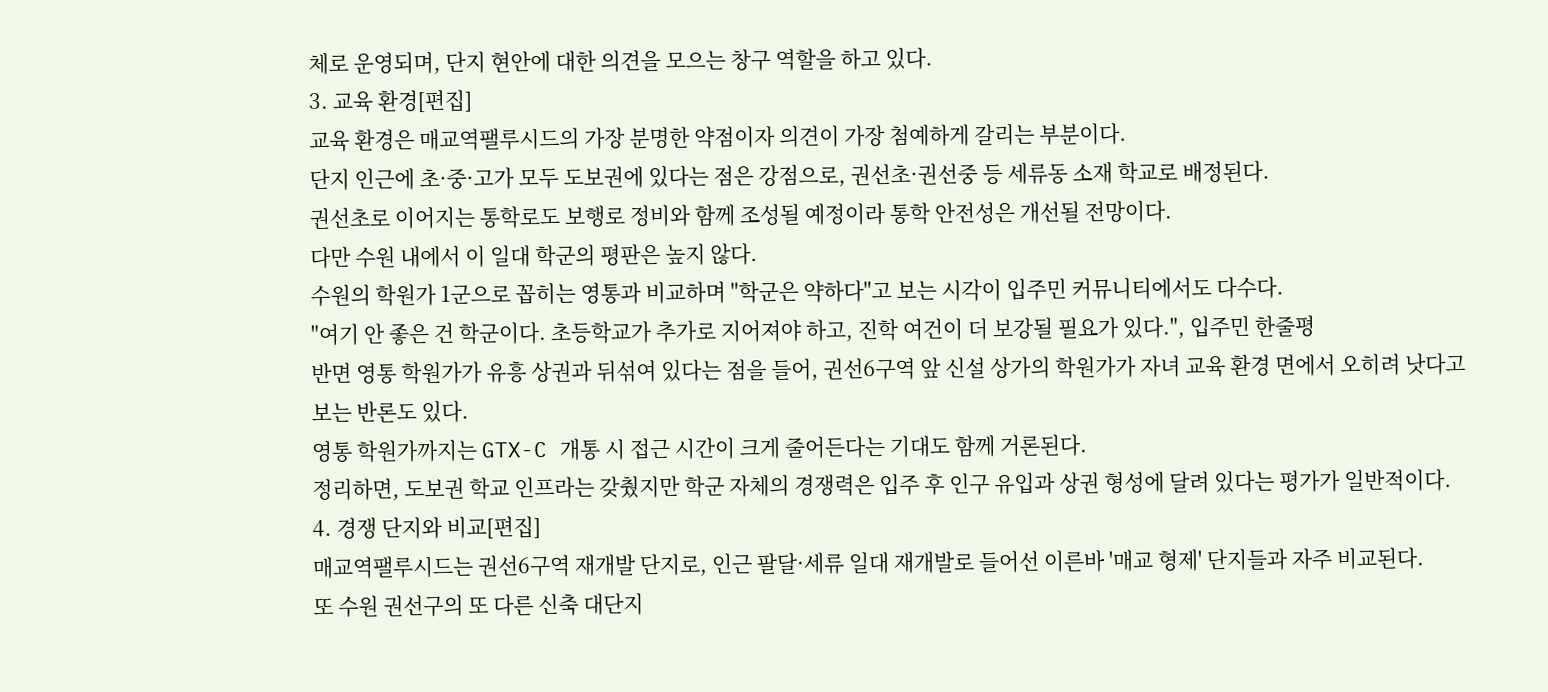체로 운영되며, 단지 현안에 대한 의견을 모으는 창구 역할을 하고 있다.
3. 교육 환경[편집]
교육 환경은 매교역팰루시드의 가장 분명한 약점이자 의견이 가장 첨예하게 갈리는 부분이다.
단지 인근에 초·중·고가 모두 도보권에 있다는 점은 강점으로, 권선초·권선중 등 세류동 소재 학교로 배정된다.
권선초로 이어지는 통학로도 보행로 정비와 함께 조성될 예정이라 통학 안전성은 개선될 전망이다.
다만 수원 내에서 이 일대 학군의 평판은 높지 않다.
수원의 학원가 1군으로 꼽히는 영통과 비교하며 "학군은 약하다"고 보는 시각이 입주민 커뮤니티에서도 다수다.
"여기 안 좋은 건 학군이다. 초등학교가 추가로 지어져야 하고, 진학 여건이 더 보강될 필요가 있다.", 입주민 한줄평
반면 영통 학원가가 유흥 상권과 뒤섞여 있다는 점을 들어, 권선6구역 앞 신설 상가의 학원가가 자녀 교육 환경 면에서 오히려 낫다고 보는 반론도 있다.
영통 학원가까지는 GTX-C 개통 시 접근 시간이 크게 줄어든다는 기대도 함께 거론된다.
정리하면, 도보권 학교 인프라는 갖췄지만 학군 자체의 경쟁력은 입주 후 인구 유입과 상권 형성에 달려 있다는 평가가 일반적이다.
4. 경쟁 단지와 비교[편집]
매교역팰루시드는 권선6구역 재개발 단지로, 인근 팔달·세류 일대 재개발로 들어선 이른바 '매교 형제' 단지들과 자주 비교된다.
또 수원 권선구의 또 다른 신축 대단지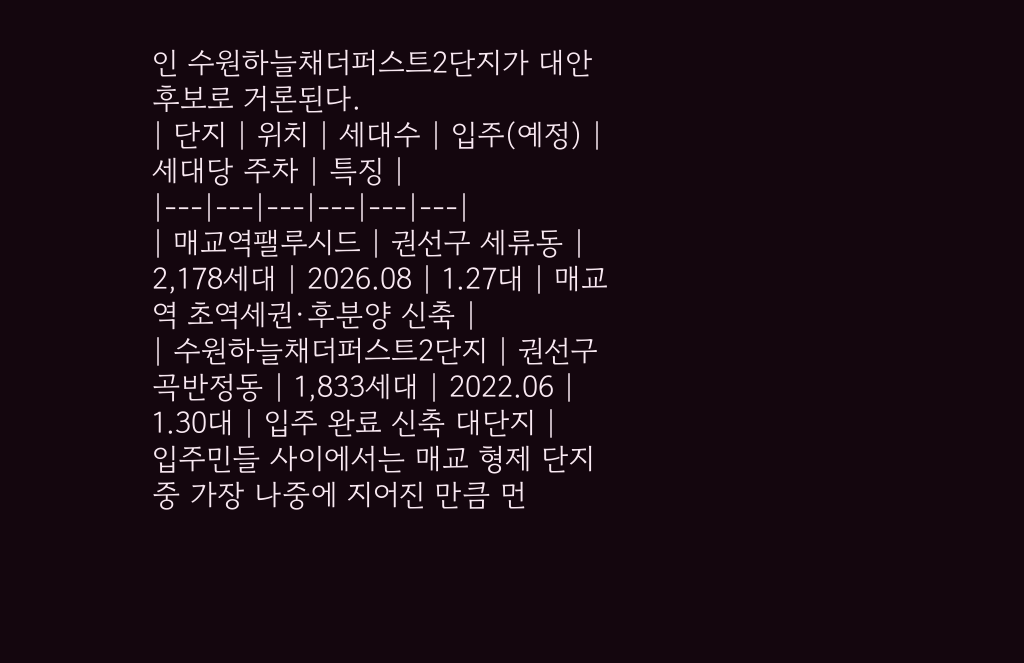인 수원하늘채더퍼스트2단지가 대안 후보로 거론된다.
| 단지 | 위치 | 세대수 | 입주(예정) | 세대당 주차 | 특징 |
|---|---|---|---|---|---|
| 매교역팰루시드 | 권선구 세류동 | 2,178세대 | 2026.08 | 1.27대 | 매교역 초역세권·후분양 신축 |
| 수원하늘채더퍼스트2단지 | 권선구 곡반정동 | 1,833세대 | 2022.06 | 1.30대 | 입주 완료 신축 대단지 |
입주민들 사이에서는 매교 형제 단지 중 가장 나중에 지어진 만큼 먼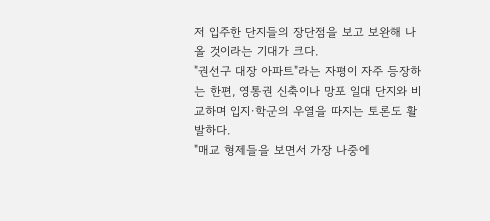저 입주한 단지들의 장단점을 보고 보완해 나올 것이라는 기대가 크다.
"권선구 대장 아파트"라는 자평이 자주 등장하는 한편, 영통권 신축이나 망포 일대 단지와 비교하며 입지·학군의 우열을 따지는 토론도 활발하다.
"매교 형제들을 보면서 가장 나중에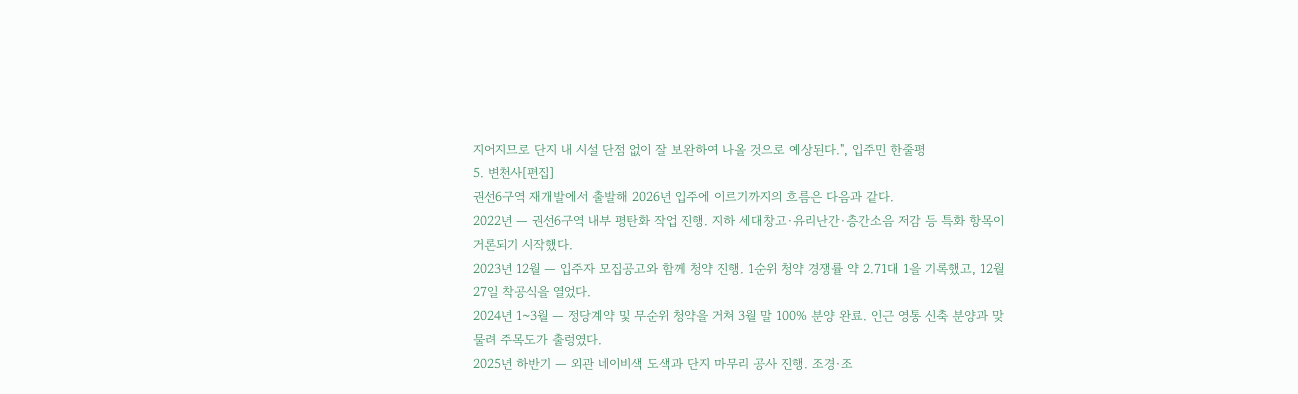지어지므로 단지 내 시설 단점 없이 잘 보완하여 나올 것으로 예상된다.", 입주민 한줄평
5. 변천사[편집]
권선6구역 재개발에서 출발해 2026년 입주에 이르기까지의 흐름은 다음과 같다.
2022년 — 권선6구역 내부 평탄화 작업 진행. 지하 세대창고·유리난간·층간소음 저감 등 특화 항목이 거론되기 시작했다.
2023년 12월 — 입주자 모집공고와 함께 청약 진행. 1순위 청약 경쟁률 약 2.71대 1을 기록했고, 12월 27일 착공식을 열었다.
2024년 1~3월 — 정당계약 및 무순위 청약을 거쳐 3월 말 100% 분양 완료. 인근 영통 신축 분양과 맞물려 주목도가 출렁였다.
2025년 하반기 — 외관 네이비색 도색과 단지 마무리 공사 진행. 조경·조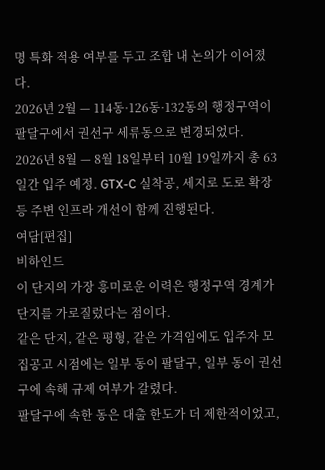명 특화 적용 여부를 두고 조합 내 논의가 이어졌다.
2026년 2월 — 114동·126동·132동의 행정구역이 팔달구에서 권선구 세류동으로 변경되었다.
2026년 8월 — 8월 18일부터 10월 19일까지 총 63일간 입주 예정. GTX-C 실착공, 세지로 도로 확장 등 주변 인프라 개선이 함께 진행된다.
여담[편집]
비하인드
이 단지의 가장 흥미로운 이력은 행정구역 경계가 단지를 가로질렀다는 점이다.
같은 단지, 같은 평형, 같은 가격임에도 입주자 모집공고 시점에는 일부 동이 팔달구, 일부 동이 권선구에 속해 규제 여부가 갈렸다.
팔달구에 속한 동은 대출 한도가 더 제한적이었고,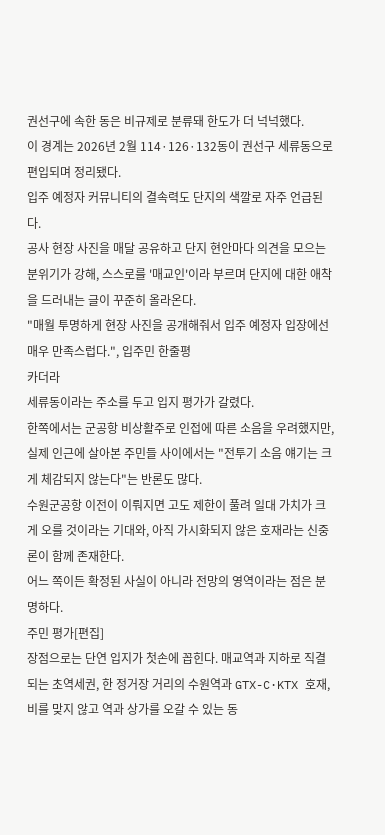권선구에 속한 동은 비규제로 분류돼 한도가 더 넉넉했다.
이 경계는 2026년 2월 114·126·132동이 권선구 세류동으로 편입되며 정리됐다.
입주 예정자 커뮤니티의 결속력도 단지의 색깔로 자주 언급된다.
공사 현장 사진을 매달 공유하고 단지 현안마다 의견을 모으는 분위기가 강해, 스스로를 '매교인'이라 부르며 단지에 대한 애착을 드러내는 글이 꾸준히 올라온다.
"매월 투명하게 현장 사진을 공개해줘서 입주 예정자 입장에선 매우 만족스럽다.", 입주민 한줄평
카더라
세류동이라는 주소를 두고 입지 평가가 갈렸다.
한쪽에서는 군공항 비상활주로 인접에 따른 소음을 우려했지만, 실제 인근에 살아본 주민들 사이에서는 "전투기 소음 얘기는 크게 체감되지 않는다"는 반론도 많다.
수원군공항 이전이 이뤄지면 고도 제한이 풀려 일대 가치가 크게 오를 것이라는 기대와, 아직 가시화되지 않은 호재라는 신중론이 함께 존재한다.
어느 쪽이든 확정된 사실이 아니라 전망의 영역이라는 점은 분명하다.
주민 평가[편집]
장점으로는 단연 입지가 첫손에 꼽힌다. 매교역과 지하로 직결되는 초역세권, 한 정거장 거리의 수원역과 GTX-C·KTX 호재, 비를 맞지 않고 역과 상가를 오갈 수 있는 동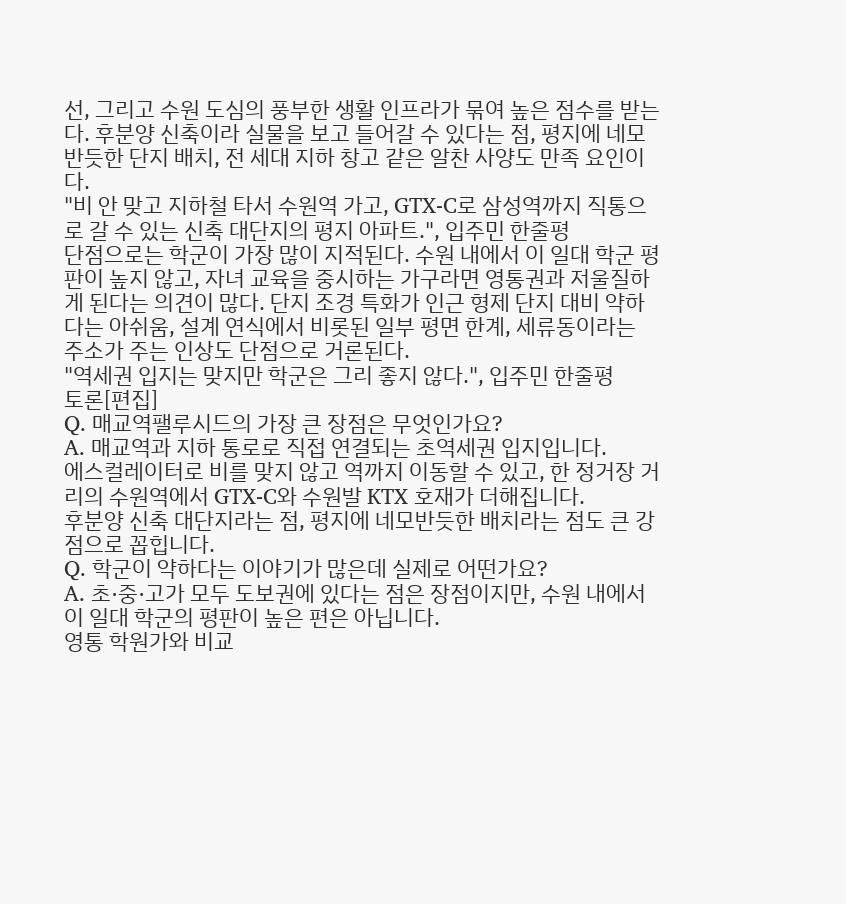선, 그리고 수원 도심의 풍부한 생활 인프라가 묶여 높은 점수를 받는다. 후분양 신축이라 실물을 보고 들어갈 수 있다는 점, 평지에 네모반듯한 단지 배치, 전 세대 지하 창고 같은 알찬 사양도 만족 요인이다.
"비 안 맞고 지하철 타서 수원역 가고, GTX-C로 삼성역까지 직통으로 갈 수 있는 신축 대단지의 평지 아파트.", 입주민 한줄평
단점으로는 학군이 가장 많이 지적된다. 수원 내에서 이 일대 학군 평판이 높지 않고, 자녀 교육을 중시하는 가구라면 영통권과 저울질하게 된다는 의견이 많다. 단지 조경 특화가 인근 형제 단지 대비 약하다는 아쉬움, 설계 연식에서 비롯된 일부 평면 한계, 세류동이라는 주소가 주는 인상도 단점으로 거론된다.
"역세권 입지는 맞지만 학군은 그리 좋지 않다.", 입주민 한줄평
토론[편집]
Q. 매교역팰루시드의 가장 큰 장점은 무엇인가요?
A. 매교역과 지하 통로로 직접 연결되는 초역세권 입지입니다.
에스컬레이터로 비를 맞지 않고 역까지 이동할 수 있고, 한 정거장 거리의 수원역에서 GTX-C와 수원발 KTX 호재가 더해집니다.
후분양 신축 대단지라는 점, 평지에 네모반듯한 배치라는 점도 큰 강점으로 꼽힙니다.
Q. 학군이 약하다는 이야기가 많은데 실제로 어떤가요?
A. 초·중·고가 모두 도보권에 있다는 점은 장점이지만, 수원 내에서 이 일대 학군의 평판이 높은 편은 아닙니다.
영통 학원가와 비교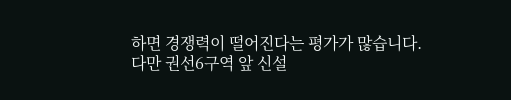하면 경쟁력이 떨어진다는 평가가 많습니다.
다만 권선6구역 앞 신설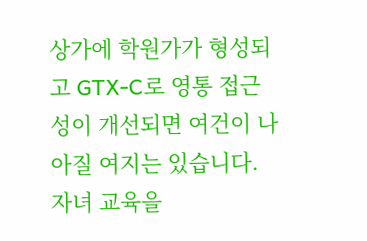상가에 학원가가 형성되고 GTX-C로 영통 접근성이 개선되면 여건이 나아질 여지는 있습니다.
자녀 교육을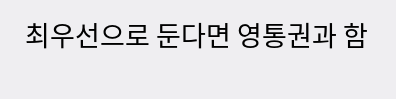최우선으로 둔다면 영통권과 함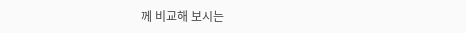께 비교해 보시는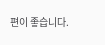편이 좋습니다.